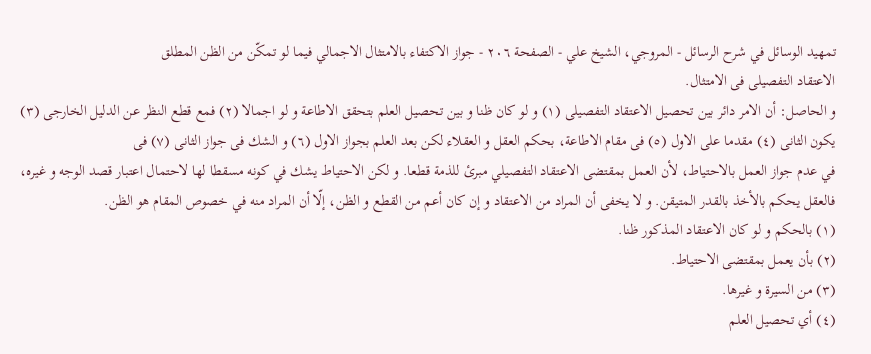تمهيد الوسائل في شرح الرسائل - المروجي، الشيخ علي - الصفحة ٢٠٦ - جواز الاكتفاء بالامتثال الاجمالي فيما لو تمكّن من الظن المطلق
الاعتقاد التفصيلى فى الامتثال.
و الحاصل: أن الامر دائر بين تحصيل الاعتقاد التفصيلى (١) و لو كان ظنا و بين تحصيل العلم بتحقق الاطاعة و لو اجمالا (٢) فمع قطع النظر عن الدليل الخارجى (٣) يكون الثانى (٤) مقدما على الاول (٥) فى مقام الاطاعة، بحكم العقل و العقلاء لكن بعد العلم بجواز الاول (٦) و الشك فى جواز الثانى (٧) فى
في عدم جواز العمل بالاحتياط، لأن العمل بمقتضى الاعتقاد التفصيلي مبرئ للذمة قطعا. و لكن الاحتياط يشك في كونه مسقطا لها لاحتمال اعتبار قصد الوجه و غيره، فالعقل يحكم بالأخذ بالقدر المتيقن. و لا يخفى أن المراد من الاعتقاد و إن كان أعم من القطع و الظن، إلّا أن المراد منه في خصوص المقام هو الظن.
(١) بالحكم و لو كان الاعتقاد المذكور ظنا.
(٢) بأن يعمل بمقتضى الاحتياط.
(٣) من السيرة و غيرها.
(٤) أي تحصيل العلم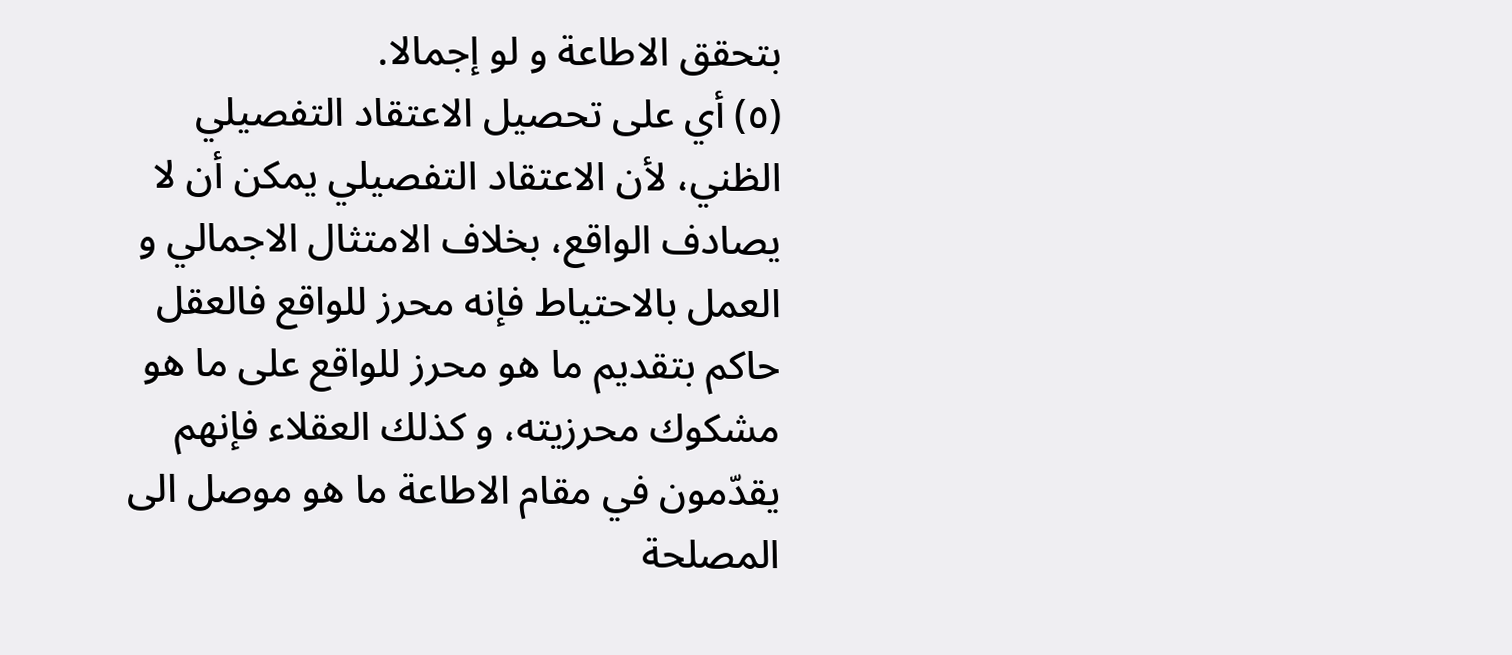بتحقق الاطاعة و لو إجمالا.
(٥) أي على تحصيل الاعتقاد التفصيلي الظني، لأن الاعتقاد التفصيلي يمكن أن لا يصادف الواقع، بخلاف الامتثال الاجمالي و العمل بالاحتياط فإنه محرز للواقع فالعقل حاكم بتقديم ما هو محرز للواقع على ما هو مشكوك محرزيته، و كذلك العقلاء فإنهم يقدّمون في مقام الاطاعة ما هو موصل الى المصلحة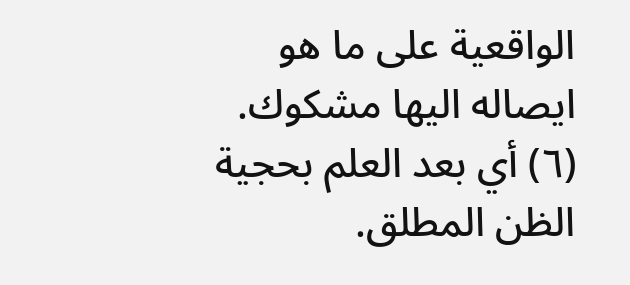الواقعية على ما هو ايصاله اليها مشكوك.
(٦) أي بعد العلم بحجية الظن المطلق.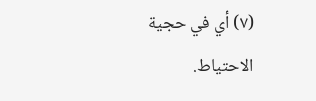(٧) أي في حجية الاحتياط.